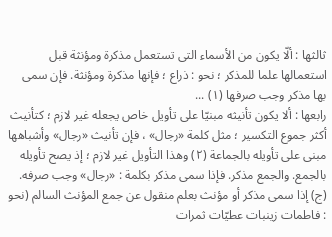ثالثها : ألّا يكون من الأسماء التى تستعمل مذكرة ومؤنثة قبل استعمالها علما للمذكر ؛ نحو : ذراع ؛ فإنها مذكرة ومؤنثة. فإن سمى بها مذكر وجب صرفها (١) ...
رابعها : ألا يكون تأنيثه مبنيّا على تأويل خاص يجعله غير لازم ؛ كتأنيث أكثر جموع التكسير ؛ مثل كلمة «رجال» ، فإن تأنيث «رجال» وأشباهها مبنى على تأويله بالجماعة (٢) وهذا التأويل غير لازم ؛ إذ يصح تأويله بالجمع. والجمع مذكر. فإذا سمى مذكر بكلمة : «رجال» وجب صرفه.
(ج) إذا سمى مذكر أو مؤنث بعلم منقول عن جمع المؤنث السالم (نحو : فاطمات زينبات عطيّات ثمرات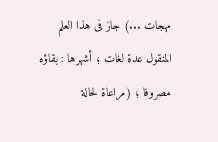مهجات ...) جاز فى هذا العلم المنقول عدة لغات ؛ أشهرها : بقاؤه مصروفا ؛ (مراعاة لحالة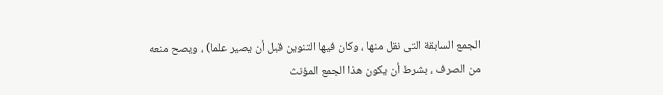الجمع السابقة التى نقل منها ، وكان فيها التنوين قبل أن يصير علما) ، ويصح منعه من الصرف ، بشرط أن يكون هذا الجمع المؤنث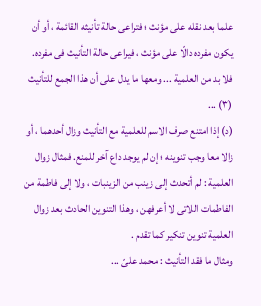علما بعد نقله على مؤنث ؛ فتراعى حالة تأنيثه القائمة ، أو أن يكون مفرده دالّا على مؤنث ، فيراعى حالة التأنيث فى مفرده. فلا بد من العلمية ... ومعها ما يدل على أن هذا الجمع للتأنيث (٣) ...
(د) إذا امتنع صرف الاسم للعلمية مع التأنيث وزال أحدهما ، أو زالا معا وجب تنوينه ؛ إن لم يوجد داع آخر للمنع. فمثال زوال العلمية : لم أتحدث إلى زينب من الزينبات ، ولا إلى فاطمة من الفاطمات اللاتى لا أعرفهن ، وهذا التنوين الحادث بعد زوال العلمية تنوين تنكير كما تقدم .
ومثال ما فقد التأنيث : محمد علىّ ...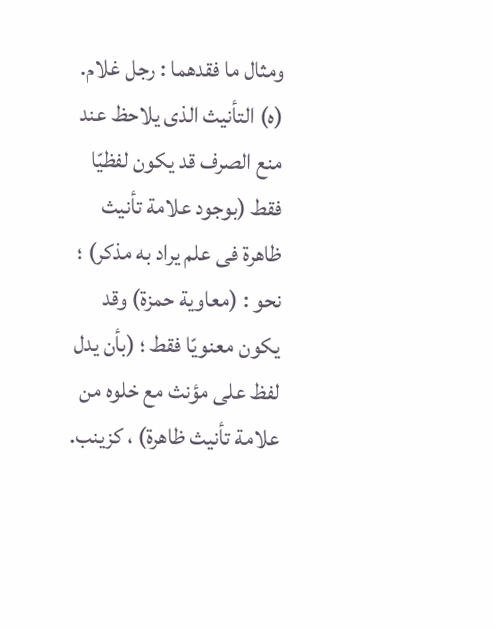ومثال ما فقدهما : رجل غلام.
(ه) التأنيث الذى يلاحظ عند منع الصرف قد يكون لفظيّا فقط (بوجود علامة تأنيث ظاهرة فى علم يراد به مذكر) ؛ نحو : (معاوية حمزة) وقد يكون معنويّا فقط ؛ (بأن يدل لفظ على مؤنث مع خلوه من علامة تأنيث ظاهرة) ، كزينب.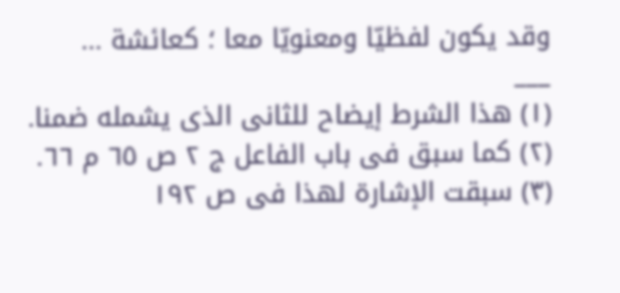وقد يكون لفظيّا ومعنويّا معا ؛ كعائشة ...
___
(١) هذا الشرط إيضاح للثانى الذى يشمله ضمنا.
(٢) كما سبق فى باب الفاعل ج ٢ ص ٦٥ م ٦٦.
(٣) سبقت الإشارة لهذا فى ص ١٩٢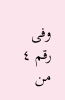وفى رقم ٤ من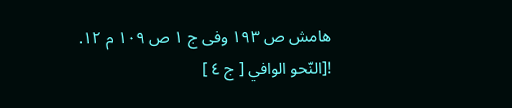هامش ص ١٩٣ وفى ج ١ ص ١٠٩ م ١٢.
![النّحو الوافي [ ج ٤ ]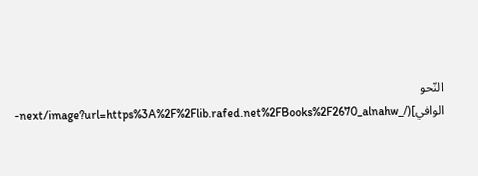النّحو الوافي](/_next/image?url=https%3A%2F%2Flib.rafed.net%2FBooks%2F2670_alnahw-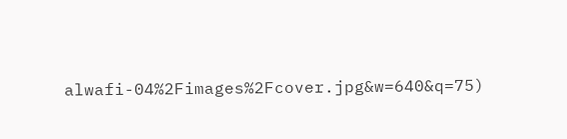alwafi-04%2Fimages%2Fcover.jpg&w=640&q=75)